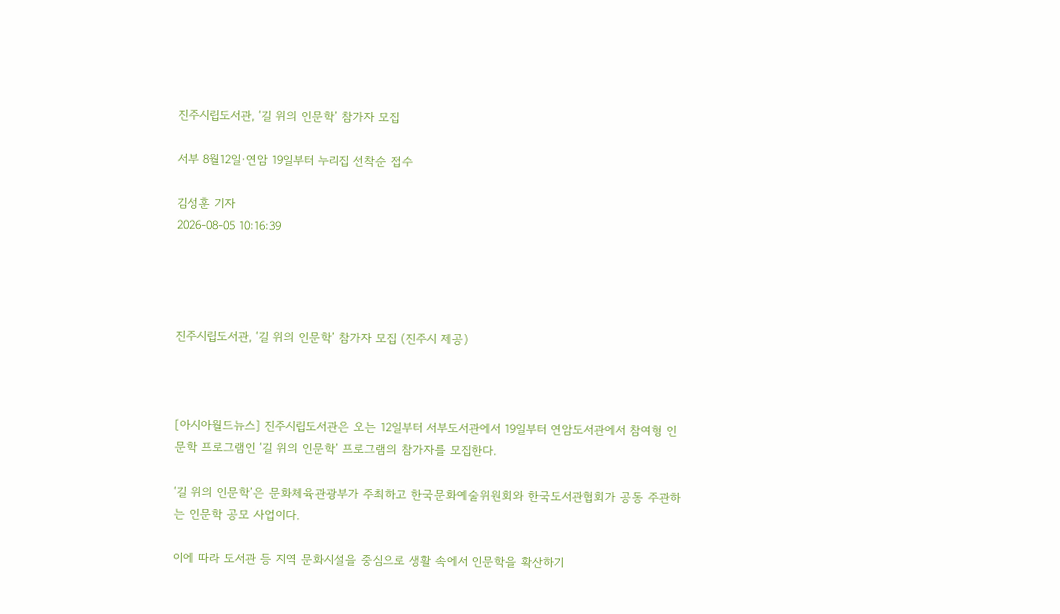진주시립도서관, ‘길 위의 인문학’ 참가자 모집

서부 8월12일·연암 19일부터 누리집 선착순 접수

김성훈 기자
2026-08-05 10:16:39




진주시립도서관, ‘길 위의 인문학’ 참가자 모집 (진주시 제공)



[아시아월드뉴스] 진주시립도서관은 오는 12일부터 서부도서관에서 19일부터 연암도서관에서 참여형 인문학 프로그램인 ‘길 위의 인문학’ 프로그램의 참가자를 모집한다.

‘길 위의 인문학’은 문화체육관광부가 주최하고 한국문화예술위원회와 한국도서관협회가 공동 주관하는 인문학 공모 사업이다.

이에 따라 도서관 등 지역 문화시설을 중심으로 생활 속에서 인문학을 확산하기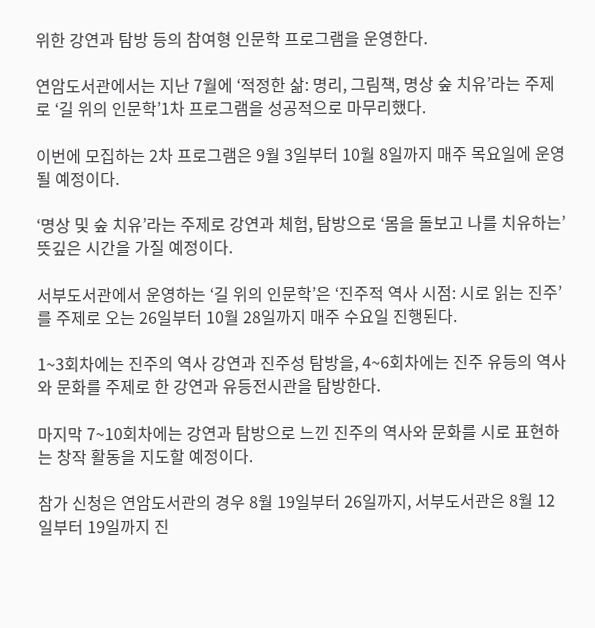위한 강연과 탐방 등의 참여형 인문학 프로그램을 운영한다.

연암도서관에서는 지난 7월에 ‘적정한 삶: 명리, 그림책, 명상 숲 치유’라는 주제로 ‘길 위의 인문학’1차 프로그램을 성공적으로 마무리했다.

이번에 모집하는 2차 프로그램은 9월 3일부터 10월 8일까지 매주 목요일에 운영될 예정이다.

‘명상 및 숲 치유’라는 주제로 강연과 체험, 탐방으로 ‘몸을 돌보고 나를 치유하는’뜻깊은 시간을 가질 예정이다.

서부도서관에서 운영하는 ‘길 위의 인문학’은 ‘진주적 역사 시점: 시로 읽는 진주’를 주제로 오는 26일부터 10월 28일까지 매주 수요일 진행된다.

1~3회차에는 진주의 역사 강연과 진주성 탐방을, 4~6회차에는 진주 유등의 역사와 문화를 주제로 한 강연과 유등전시관을 탐방한다.

마지막 7~10회차에는 강연과 탐방으로 느낀 진주의 역사와 문화를 시로 표현하는 창작 활동을 지도할 예정이다.

참가 신청은 연암도서관의 경우 8월 19일부터 26일까지, 서부도서관은 8월 12일부터 19일까지 진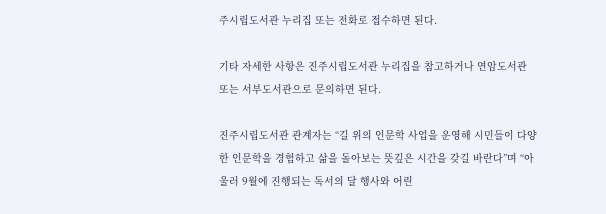주시립도서관 누리집 또는 전화로 접수하면 된다.

기타 자세한 사항은 진주시립도서관 누리집을 참고하거나 연암도서관 또는 서부도서관으로 문의하면 된다.

진주시립도서관 관계자는 “길 위의 인문학 사업을 운영해 시민들이 다양한 인문학을 경험하고 삶을 돌아보는 뜻깊은 시간을 갖길 바란다”며 “아울러 9월에 진행되는 독서의 달 행사와 어린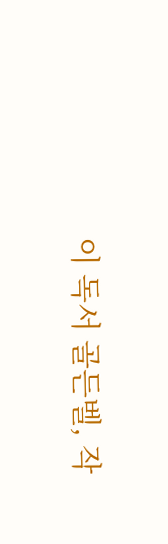이 독서 골든벨, 작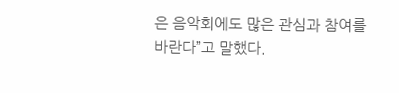은 음악회에도 많은 관심과 참여를 바란다”고 말했다.